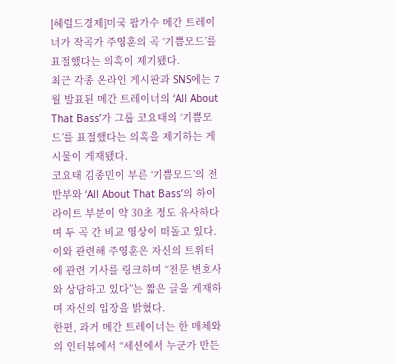[헤럴드경제]미국 팝가수 메간 트레이너가 작곡가 주영훈의 곡 ‘기쁨모드’를 표절했다는 의혹이 제기됐다.
최근 각종 온라인 게시판과 SNS에는 7월 발표된 메간 트레이너의 ‘All About That Bass’가 그룹 코요태의 ‘기쁨모드’를 표절했다는 의혹을 제기하는 게시물이 게재됐다.
코요태 김종민이 부른 ‘기쁨모드’의 전반부와 ‘All About That Bass’의 하이라이트 부분이 약 30초 정도 유사하다며 두 곡 간 비교 영상이 떠돌고 있다.
이와 관련해 주영훈은 자신의 트위터에 관련 기사를 링크하며 “전문 변호사와 상담하고 있다”는 짧은 글을 게재하며 자신의 입장을 밝혔다.
한편, 과거 메간 트레이너는 한 매체와의 인터뷰에서 “세션에서 누군가 만든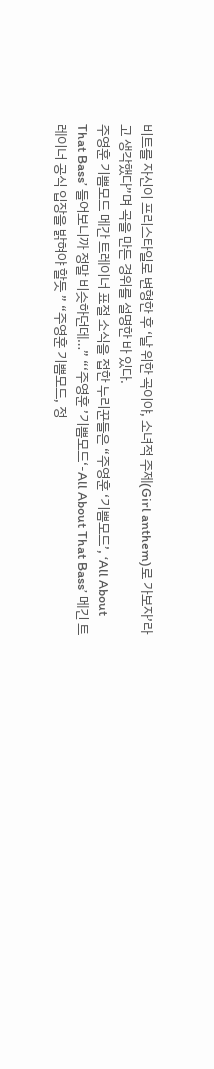비트를 자신이 프리스타일로 변형한 후 ‘날 위한 곡이야, 소녀적 주제(Girl anthem)로 가보자’라고 생각했다”며 곡을 만든 경위를 설명한 바 있다.
주영훈 기쁨모드 메간 트레이너 표절 소식을 접한 누리꾼들은 “주영훈 ‘기쁨모드’, ‘All About That Bass’ 들어보니까 정말 비슷하던데…” “‘주영훈 ’기쁨모드‘-All About That Bass’ 메긴 트레이너 공식 입장을 밝혀야 할듯 ” “주영훈 기쁨모드, 정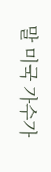말 미국 가수가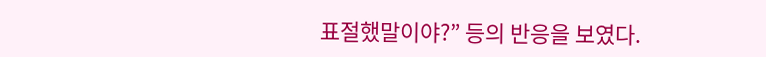표절했말이야?” 등의 반응을 보였다.